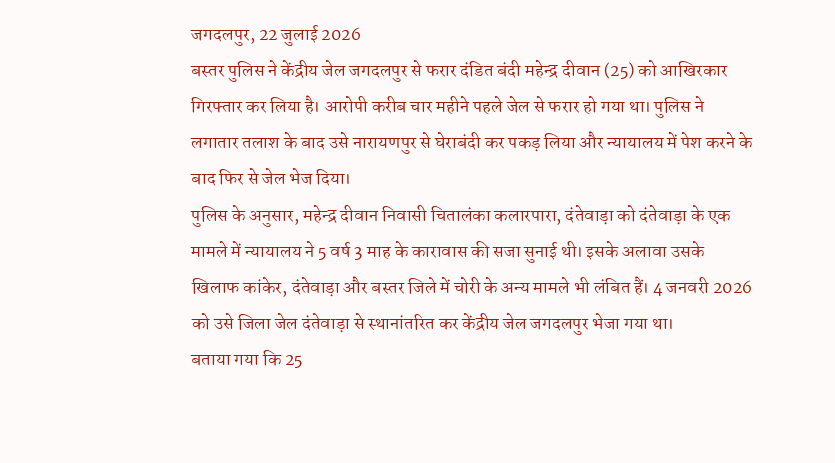जगदलपुर, 22 जुलाई 2026
बस्तर पुलिस ने केंद्रीय जेल जगदलपुर से फरार दंडित बंदी महेन्द्र दीवान (25) को आखिरकार गिरफ्तार कर लिया है। आरोपी करीब चार महीने पहले जेल से फरार हो गया था। पुलिस ने लगातार तलाश के बाद उसे नारायणपुर से घेराबंदी कर पकड़ लिया और न्यायालय में पेश करने के बाद फिर से जेल भेज दिया।
पुलिस के अनुसार, महेन्द्र दीवान निवासी चितालंका कलारपारा, दंतेवाड़ा को दंतेवाड़ा के एक मामले में न्यायालय ने 5 वर्ष 3 माह के कारावास की सजा सुनाई थी। इसके अलावा उसके खिलाफ कांकेर, दंतेवाड़ा और बस्तर जिले में चोरी के अन्य मामले भी लंबित हैं। 4 जनवरी 2026 को उसे जिला जेल दंतेवाड़ा से स्थानांतरित कर केंद्रीय जेल जगदलपुर भेजा गया था।
बताया गया कि 25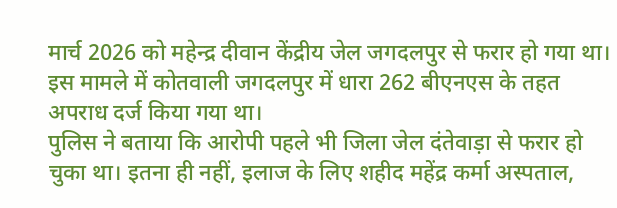मार्च 2026 को महेन्द्र दीवान केंद्रीय जेल जगदलपुर से फरार हो गया था। इस मामले में कोतवाली जगदलपुर में धारा 262 बीएनएस के तहत अपराध दर्ज किया गया था।
पुलिस ने बताया कि आरोपी पहले भी जिला जेल दंतेवाड़ा से फरार हो चुका था। इतना ही नहीं, इलाज के लिए शहीद महेंद्र कर्मा अस्पताल,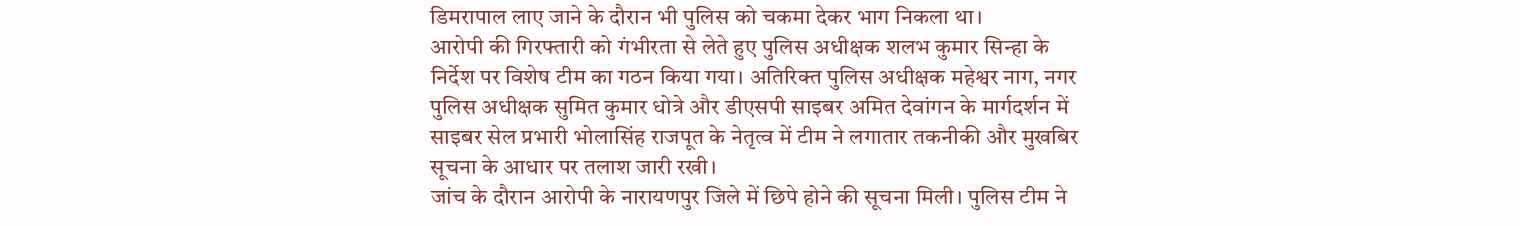डिमरापाल लाए जाने के दौरान भी पुलिस को चकमा देकर भाग निकला था।
आरोपी की गिरफ्तारी को गंभीरता से लेते हुए पुलिस अधीक्षक शलभ कुमार सिन्हा के निर्देश पर विशेष टीम का गठन किया गया। अतिरिक्त पुलिस अधीक्षक महेश्वर नाग, नगर पुलिस अधीक्षक सुमित कुमार धोत्रे और डीएसपी साइबर अमित देवांगन के मार्गदर्शन में साइबर सेल प्रभारी भोलासिंह राजपूत के नेतृत्व में टीम ने लगातार तकनीकी और मुखबिर सूचना के आधार पर तलाश जारी रखी।
जांच के दौरान आरोपी के नारायणपुर जिले में छिपे होने की सूचना मिली। पुलिस टीम ने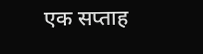एक सप्ताह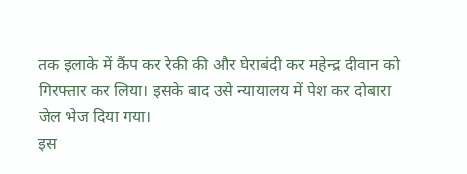तक इलाके में कैंप कर रेकी की और घेराबंदी कर महेन्द्र दीवान को गिरफ्तार कर लिया। इसके बाद उसे न्यायालय में पेश कर दोबारा जेल भेज दिया गया।
इस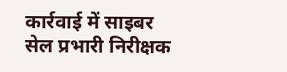कार्रवाई में साइबर सेल प्रभारी निरीक्षक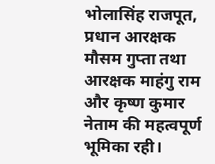भोलासिंह राजपूत, प्रधान आरक्षक मौसम गुप्ता तथा आरक्षक माहंगु राम और कृष्ण कुमार नेताम की महत्वपूर्ण भूमिका रही।